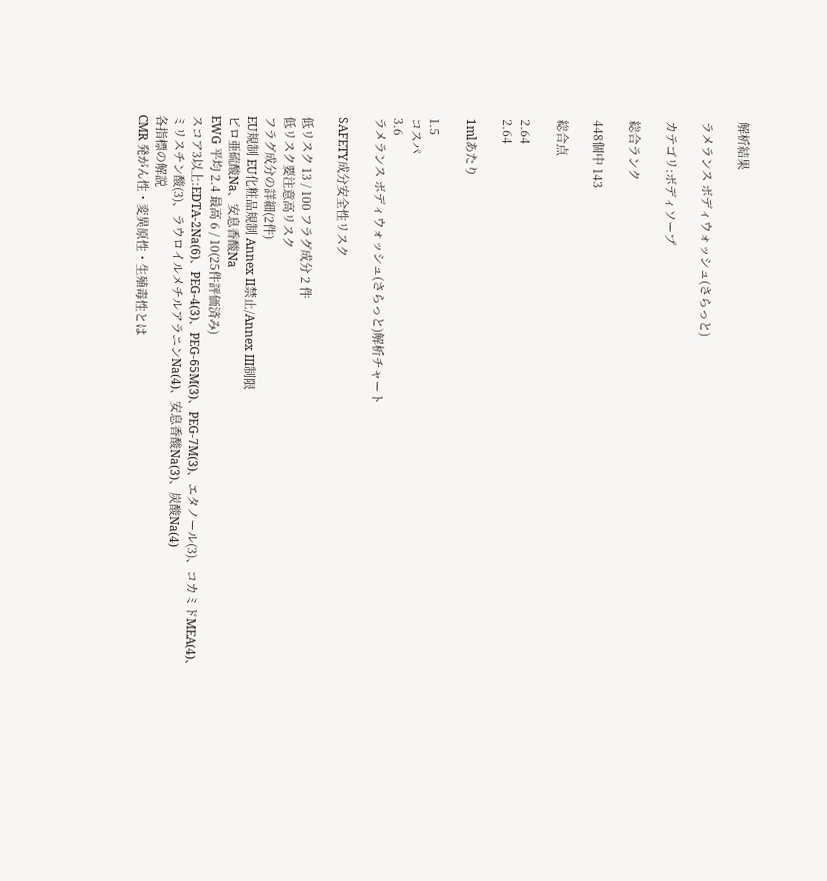解析結果

ラメランス ボディウォッシュ(さらっと)

カテゴリ:ボディソープ

総合ランク

448個中 143

総合点

2.64
2.64

1mlあたり

1.5
コスパ
3.6
ラメランス ボディウォッシュ(さらっと)解析チャート

SAFETY成分安全性リスク

低リスク 13 / 100 フラグ成分 2 件
低リスク要注意高リスク
フラグ成分の詳細(2件)
EU規制 EU化粧品規制 Annex II禁止/Annex III制限
ピロ亜硫酸Na、安息香酸Na
EWG 平均 2.4 最高 6 / 10(25件評価済み)
スコア3以上:EDTA-2Na(6)、PEG-4(3)、PEG-65M(3)、PEG-7M(3)、エタノール(3)、コカミドMEA(4)、ミリスチン酸(3)、ラウロイルメチルアラニンNa(4)、安息香酸Na(3)、炭酸Na(4)
各指標の解説
CMR 発がん性・変異原性・生殖毒性とは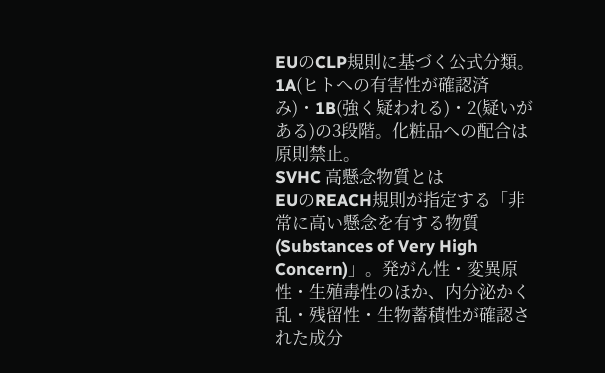EUのCLP規則に基づく公式分類。1A(ヒトへの有害性が確認済み)・1B(強く疑われる)・2(疑いがある)の3段階。化粧品への配合は原則禁止。
SVHC 高懸念物質とは
EUのREACH規則が指定する「非常に高い懸念を有する物質(Substances of Very High Concern)」。発がん性・変異原性・生殖毒性のほか、内分泌かく乱・残留性・生物蓄積性が確認された成分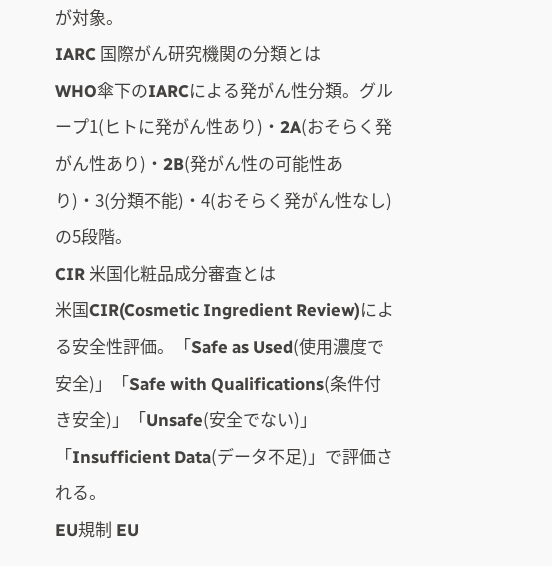が対象。
IARC 国際がん研究機関の分類とは
WHO傘下のIARCによる発がん性分類。グループ1(ヒトに発がん性あり)・2A(おそらく発がん性あり)・2B(発がん性の可能性あり)・3(分類不能)・4(おそらく発がん性なし)の5段階。
CIR 米国化粧品成分審査とは
米国CIR(Cosmetic Ingredient Review)による安全性評価。「Safe as Used(使用濃度で安全)」「Safe with Qualifications(条件付き安全)」「Unsafe(安全でない)」「Insufficient Data(データ不足)」で評価される。
EU規制 EU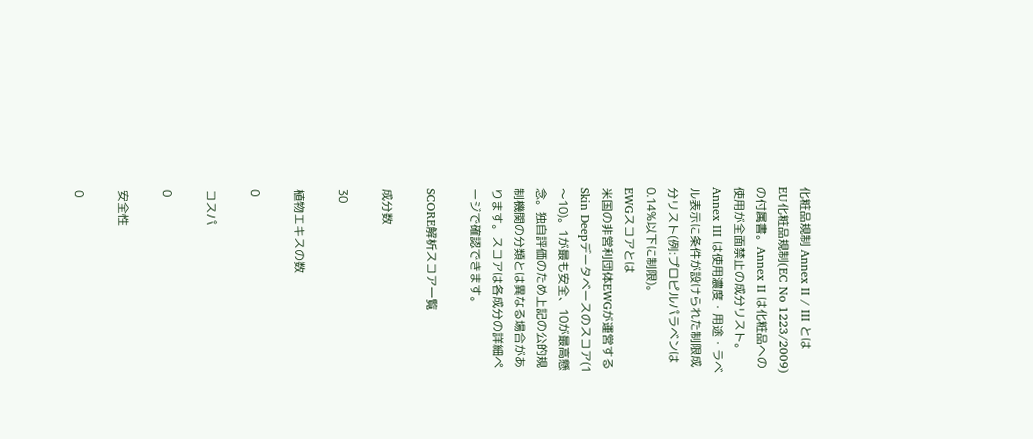化粧品規制 Annex II / III とは
EU化粧品規制(EC No 1223/2009)の付属書。Annex II は化粧品への使用が全面禁止の成分リスト。Annex III は使用濃度・用途・ラベル表示に条件が設けられた制限成分リスト(例:プロピルパラベンは0.14%以下に制限)。
EWGスコアとは
米国の非営利団体EWGが運営するSkin Deepデータベースのスコア(1〜10)。1が最も安全、10が最高懸念。独自評価のため上記の公的規制機関の分類とは異なる場合があります。スコアは各成分の詳細ページで確認できます。

SCORE解析スコア一覧

成分数

30

植物エキスの数

0

コスパ

0

安全性

0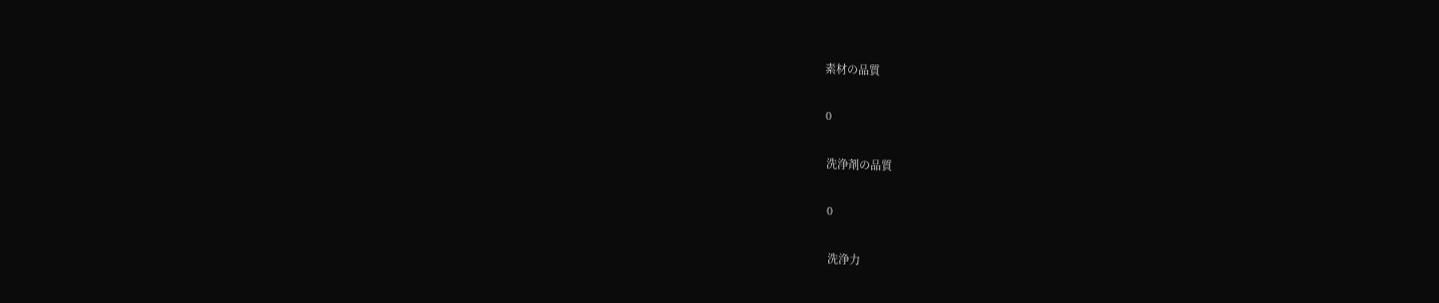素材の品質

0

洗浄剤の品質

0

洗浄力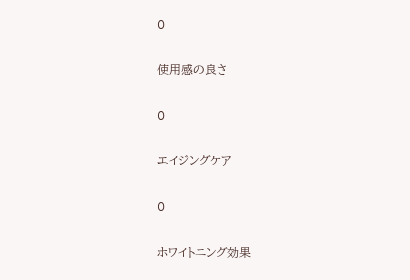0

使用感の良さ

0

エイジングケア

0

ホワイトニング効果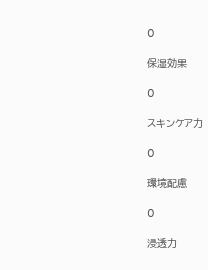0

保湿効果

0

スキンケア力

0

環境配慮

0

浸透力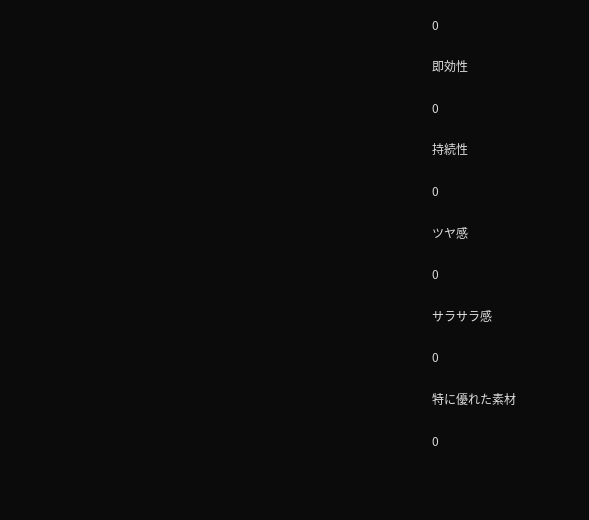0

即効性

0

持続性

0

ツヤ感

0

サラサラ感

0

特に優れた素材

0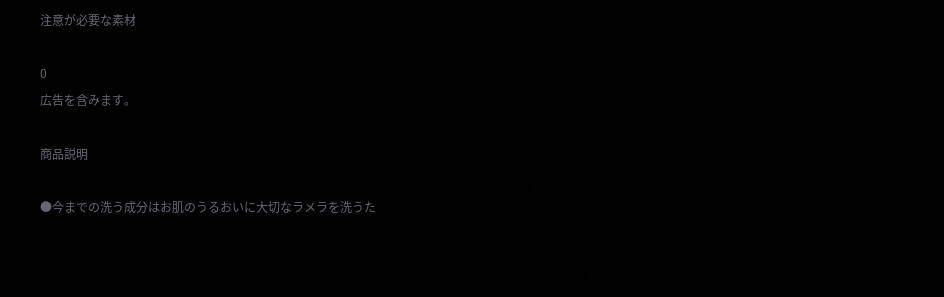注意が必要な素材

0
広告を含みます。

商品説明

●今までの洗う成分はお肌のうるおいに大切なラメラを洗うた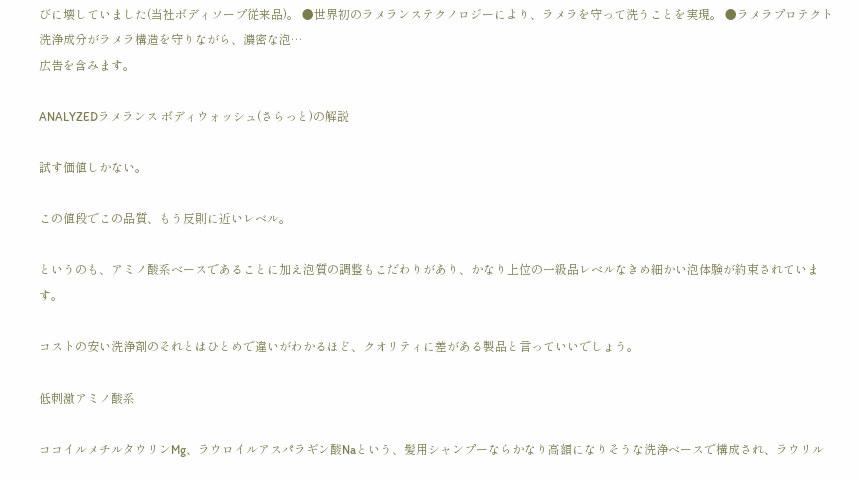びに壊していました(当社ボディソープ従来品)。 ●世界初のラメランステクノロジーにより、ラメラを守って洗うことを実現。 ●ラメラプロテクト洗浄成分がラメラ構造を守りながら、濃密な泡…
広告を含みます。

ANALYZEDラメランス ボディウォッシュ(さらっと)の解説

試す価値しかない。

この値段でこの品質、もう反則に近いレベル。

というのも、アミノ酸系ベースであることに加え泡質の調整もこだわりがあり、かなり上位の一級品レベルなきめ細かい泡体験が約束されています。

コストの安い洗浄剤のそれとはひとめで違いがわかるほど、クオリティに差がある製品と言っていいでしょう。

低刺激アミノ酸系

ココイルメチルタウリンMg、ラウロイルアスパラギン酸Naという、髪用シャンプーならかなり高額になりそうな洗浄ベースで構成され、ラウリル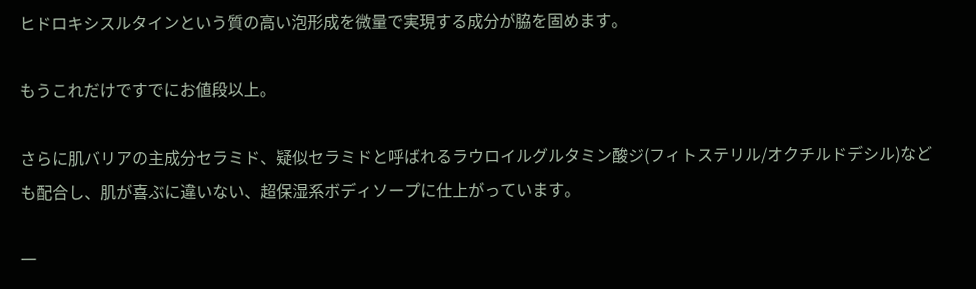ヒドロキシスルタインという質の高い泡形成を微量で実現する成分が脇を固めます。

もうこれだけですでにお値段以上。

さらに肌バリアの主成分セラミド、疑似セラミドと呼ばれるラウロイルグルタミン酸ジ(フィトステリル/オクチルドデシル)なども配合し、肌が喜ぶに違いない、超保湿系ボディソープに仕上がっています。

一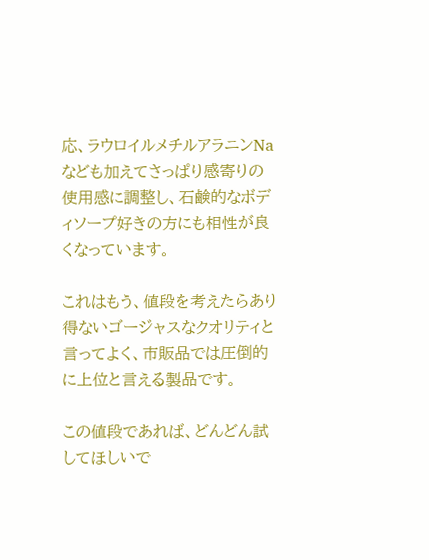応、ラウロイルメチルアラニンNaなども加えてさっぱり感寄りの使用感に調整し、石鹸的なボディソープ好きの方にも相性が良くなっています。

これはもう、値段を考えたらあり得ないゴージャスなクオリティと言ってよく、市販品では圧倒的に上位と言える製品です。

この値段であれば、どんどん試してほしいで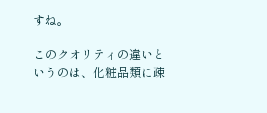すね。

このクオリティの違いというのは、化粧品類に疎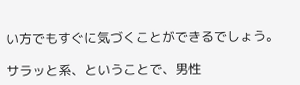い方でもすぐに気づくことができるでしょう。

サラッと系、ということで、男性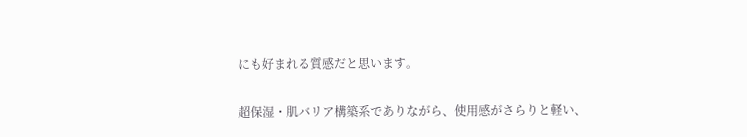にも好まれる質感だと思います。

超保湿・肌バリア構築系でありながら、使用感がさらりと軽い、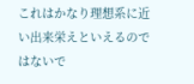これはかなり理想系に近い出来栄えといえるのではないで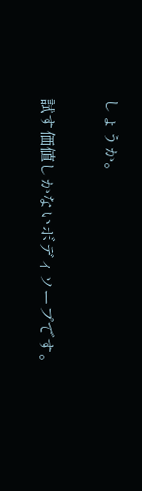しょうか。

試す価値しかないボディソープです。